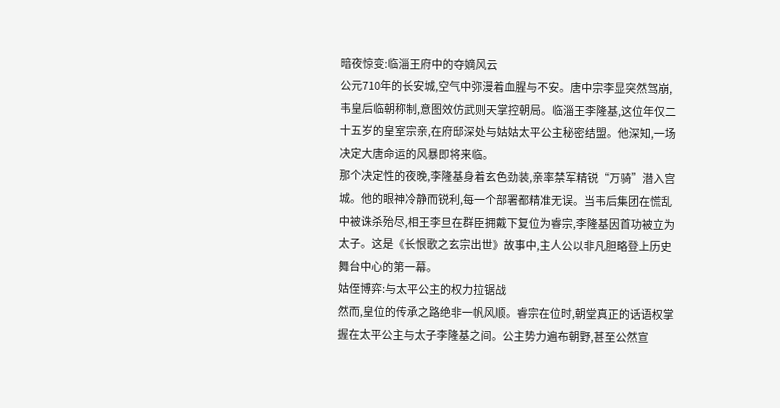暗夜惊变:临淄王府中的夺嫡风云
公元710年的长安城,空气中弥漫着血腥与不安。唐中宗李显突然驾崩,韦皇后临朝称制,意图效仿武则天掌控朝局。临淄王李隆基,这位年仅二十五岁的皇室宗亲,在府邸深处与姑姑太平公主秘密结盟。他深知,一场决定大唐命运的风暴即将来临。
那个决定性的夜晚,李隆基身着玄色劲装,亲率禁军精锐“万骑”潜入宫城。他的眼神冷静而锐利,每一个部署都精准无误。当韦后集团在慌乱中被诛杀殆尽,相王李旦在群臣拥戴下复位为睿宗,李隆基因首功被立为太子。这是《长恨歌之玄宗出世》故事中,主人公以非凡胆略登上历史舞台中心的第一幕。
姑侄博弈:与太平公主的权力拉锯战
然而,皇位的传承之路绝非一帆风顺。睿宗在位时,朝堂真正的话语权掌握在太平公主与太子李隆基之间。公主势力遍布朝野,甚至公然宣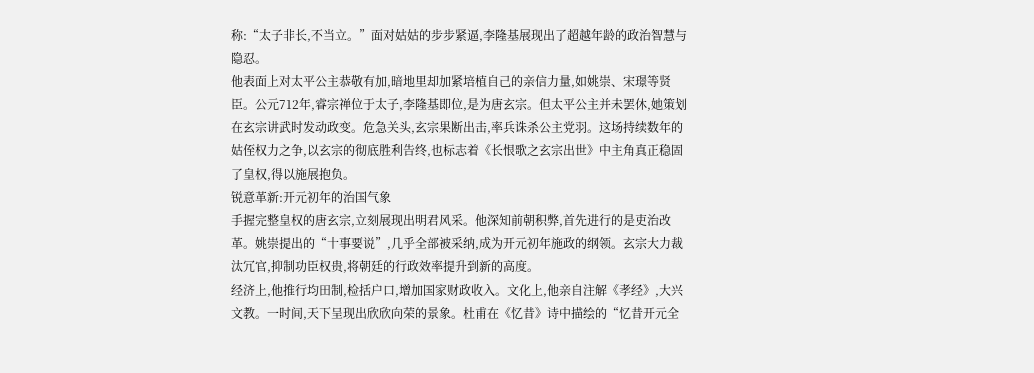称:“太子非长,不当立。”面对姑姑的步步紧逼,李隆基展现出了超越年龄的政治智慧与隐忍。
他表面上对太平公主恭敬有加,暗地里却加紧培植自己的亲信力量,如姚崇、宋璟等贤臣。公元712年,睿宗禅位于太子,李隆基即位,是为唐玄宗。但太平公主并未罢休,她策划在玄宗讲武时发动政变。危急关头,玄宗果断出击,率兵诛杀公主党羽。这场持续数年的姑侄权力之争,以玄宗的彻底胜利告终,也标志着《长恨歌之玄宗出世》中主角真正稳固了皇权,得以施展抱负。
锐意革新:开元初年的治国气象
手握完整皇权的唐玄宗,立刻展现出明君风采。他深知前朝积弊,首先进行的是吏治改革。姚崇提出的“十事要说”,几乎全部被采纳,成为开元初年施政的纲领。玄宗大力裁汰冗官,抑制功臣权贵,将朝廷的行政效率提升到新的高度。
经济上,他推行均田制,检括户口,增加国家财政收入。文化上,他亲自注解《孝经》,大兴文教。一时间,天下呈现出欣欣向荣的景象。杜甫在《忆昔》诗中描绘的“忆昔开元全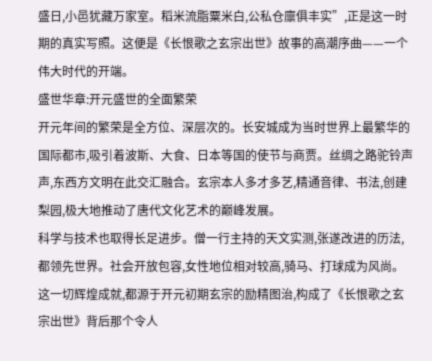盛日,小邑犹藏万家室。稻米流脂粟米白,公私仓廪俱丰实”,正是这一时期的真实写照。这便是《长恨歌之玄宗出世》故事的高潮序曲——一个伟大时代的开端。
盛世华章:开元盛世的全面繁荣
开元年间的繁荣是全方位、深层次的。长安城成为当时世界上最繁华的国际都市,吸引着波斯、大食、日本等国的使节与商贾。丝绸之路驼铃声声,东西方文明在此交汇融合。玄宗本人多才多艺,精通音律、书法,创建梨园,极大地推动了唐代文化艺术的巅峰发展。
科学与技术也取得长足进步。僧一行主持的天文实测,张遂改进的历法,都领先世界。社会开放包容,女性地位相对较高,骑马、打球成为风尚。这一切辉煌成就,都源于开元初期玄宗的励精图治,构成了《长恨歌之玄宗出世》背后那个令人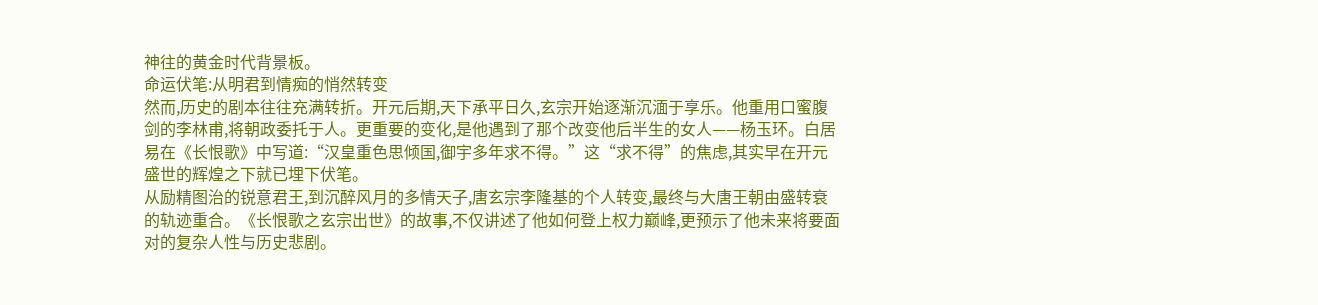神往的黄金时代背景板。
命运伏笔:从明君到情痴的悄然转变
然而,历史的剧本往往充满转折。开元后期,天下承平日久,玄宗开始逐渐沉湎于享乐。他重用口蜜腹剑的李林甫,将朝政委托于人。更重要的变化,是他遇到了那个改变他后半生的女人——杨玉环。白居易在《长恨歌》中写道:“汉皇重色思倾国,御宇多年求不得。”这“求不得”的焦虑,其实早在开元盛世的辉煌之下就已埋下伏笔。
从励精图治的锐意君王,到沉醉风月的多情天子,唐玄宗李隆基的个人转变,最终与大唐王朝由盛转衰的轨迹重合。《长恨歌之玄宗出世》的故事,不仅讲述了他如何登上权力巅峰,更预示了他未来将要面对的复杂人性与历史悲剧。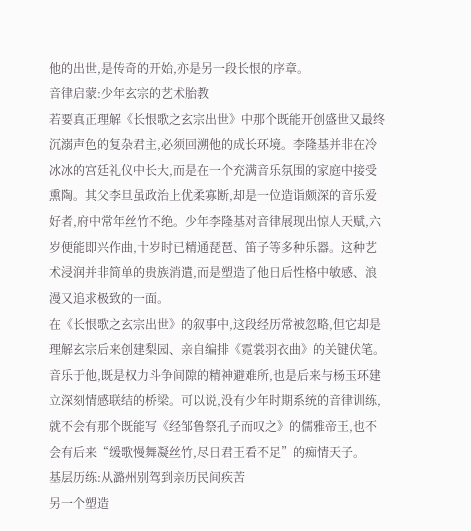他的出世,是传奇的开始,亦是另一段长恨的序章。
音律启蒙:少年玄宗的艺术胎教
若要真正理解《长恨歌之玄宗出世》中那个既能开创盛世又最终沉溺声色的复杂君主,必须回溯他的成长环境。李隆基并非在冷冰冰的宫廷礼仪中长大,而是在一个充满音乐氛围的家庭中接受熏陶。其父李旦虽政治上优柔寡断,却是一位造诣颇深的音乐爱好者,府中常年丝竹不绝。少年李隆基对音律展现出惊人天赋,六岁便能即兴作曲,十岁时已精通琵琶、笛子等多种乐器。这种艺术浸润并非简单的贵族消遣,而是塑造了他日后性格中敏感、浪漫又追求极致的一面。
在《长恨歌之玄宗出世》的叙事中,这段经历常被忽略,但它却是理解玄宗后来创建梨园、亲自编排《霓裳羽衣曲》的关键伏笔。音乐于他,既是权力斗争间隙的精神避难所,也是后来与杨玉环建立深刻情感联结的桥梁。可以说,没有少年时期系统的音律训练,就不会有那个既能写《经邹鲁祭孔子而叹之》的儒雅帝王,也不会有后来“缓歌慢舞凝丝竹,尽日君王看不足”的痴情天子。
基层历练:从潞州别驾到亲历民间疾苦
另一个塑造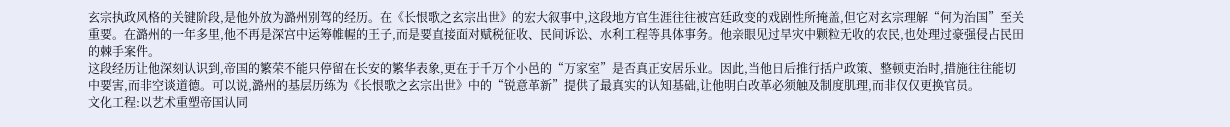玄宗执政风格的关键阶段,是他外放为潞州别驾的经历。在《长恨歌之玄宗出世》的宏大叙事中,这段地方官生涯往往被宫廷政变的戏剧性所掩盖,但它对玄宗理解“何为治国”至关重要。在潞州的一年多里,他不再是深宫中运筹帷幄的王子,而是要直接面对赋税征收、民间诉讼、水利工程等具体事务。他亲眼见过旱灾中颗粒无收的农民,也处理过豪强侵占民田的棘手案件。
这段经历让他深刻认识到,帝国的繁荣不能只停留在长安的繁华表象,更在于千万个小邑的“万家室”是否真正安居乐业。因此,当他日后推行括户政策、整顿吏治时,措施往往能切中要害,而非空谈道德。可以说,潞州的基层历练为《长恨歌之玄宗出世》中的“锐意革新”提供了最真实的认知基础,让他明白改革必须触及制度肌理,而非仅仅更换官员。
文化工程:以艺术重塑帝国认同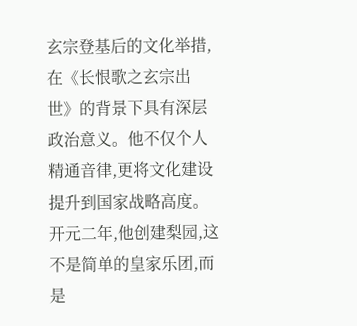玄宗登基后的文化举措,在《长恨歌之玄宗出世》的背景下具有深层政治意义。他不仅个人精通音律,更将文化建设提升到国家战略高度。开元二年,他创建梨园,这不是简单的皇家乐团,而是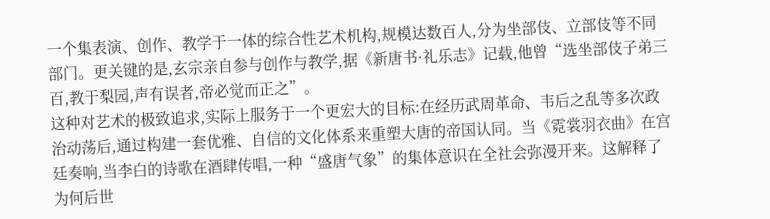一个集表演、创作、教学于一体的综合性艺术机构,规模达数百人,分为坐部伎、立部伎等不同部门。更关键的是,玄宗亲自参与创作与教学,据《新唐书·礼乐志》记载,他曾“选坐部伎子弟三百,教于梨园,声有误者,帝必觉而正之”。
这种对艺术的极致追求,实际上服务于一个更宏大的目标:在经历武周革命、韦后之乱等多次政治动荡后,通过构建一套优雅、自信的文化体系来重塑大唐的帝国认同。当《霓裳羽衣曲》在宫廷奏响,当李白的诗歌在酒肆传唱,一种“盛唐气象”的集体意识在全社会弥漫开来。这解释了为何后世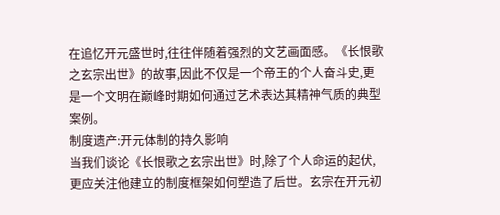在追忆开元盛世时,往往伴随着强烈的文艺画面感。《长恨歌之玄宗出世》的故事,因此不仅是一个帝王的个人奋斗史,更是一个文明在巅峰时期如何通过艺术表达其精神气质的典型案例。
制度遗产:开元体制的持久影响
当我们谈论《长恨歌之玄宗出世》时,除了个人命运的起伏,更应关注他建立的制度框架如何塑造了后世。玄宗在开元初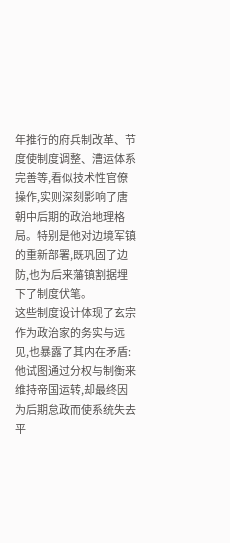年推行的府兵制改革、节度使制度调整、漕运体系完善等,看似技术性官僚操作,实则深刻影响了唐朝中后期的政治地理格局。特别是他对边境军镇的重新部署,既巩固了边防,也为后来藩镇割据埋下了制度伏笔。
这些制度设计体现了玄宗作为政治家的务实与远见,也暴露了其内在矛盾:他试图通过分权与制衡来维持帝国运转,却最终因为后期怠政而使系统失去平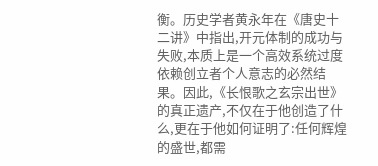衡。历史学者黄永年在《唐史十二讲》中指出,开元体制的成功与失败,本质上是一个高效系统过度依赖创立者个人意志的必然结果。因此,《长恨歌之玄宗出世》的真正遗产,不仅在于他创造了什么,更在于他如何证明了:任何辉煌的盛世,都需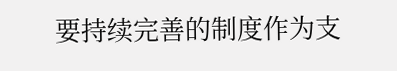要持续完善的制度作为支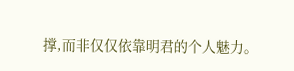撑,而非仅仅依靠明君的个人魅力。